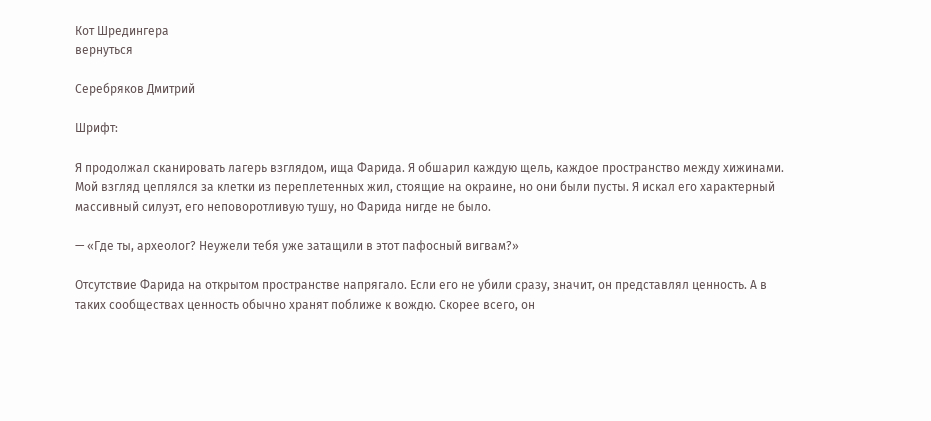Кот Шредингера
вернуться

Серебряков Дмитрий

Шрифт:

Я продолжал сканировать лагерь взглядом, ища Фарида. Я обшарил каждую щель, каждое пространство между хижинами. Мой взгляд цеплялся за клетки из переплетенных жил, стоящие на окраине, но они были пусты. Я искал его характерный массивный силуэт, его неповоротливую тушу, но Фарида нигде не было.

— «Где ты, археолог? Неужели тебя уже затащили в этот пафосный вигвам?»

Отсутствие Фарида на открытом пространстве напрягало. Если его не убили сразу, значит, он представлял ценность. А в таких сообществах ценность обычно хранят поближе к вождю. Скорее всего, он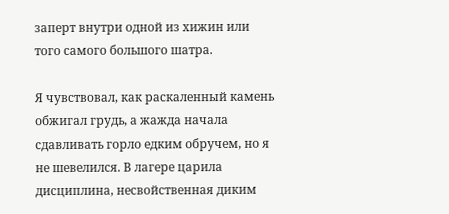заперт внутри одной из хижин или того самого большого шатра.

Я чувствовал, как раскаленный камень обжигал грудь, а жажда начала сдавливать горло едким обручем, но я не шевелился. В лагере царила дисциплина, несвойственная диким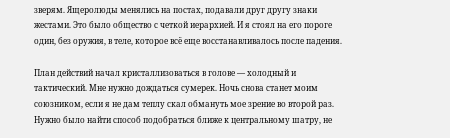зверям. Ящеролюды менялись на постах, подавали друг другу знаки жестами. Это было общество с четкой иерархией. И я стоял на его пороге один, без оружия, в теле, которое всё еще восстанавливалось после падения.

План действий начал кристаллизоваться в голове — холодный и тактический. Мне нужно дождаться сумерек. Ночь снова станет моим союзником, если я не дам теплу скал обмануть мое зрение во второй раз. Нужно было найти способ подобраться ближе к центральному шатру, не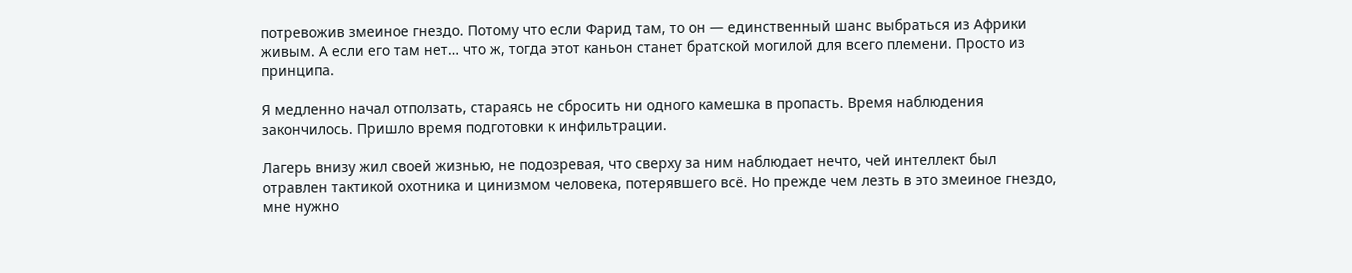потревожив змеиное гнездо. Потому что если Фарид там, то он — единственный шанс выбраться из Африки живым. А если его там нет… что ж, тогда этот каньон станет братской могилой для всего племени. Просто из принципа.

Я медленно начал отползать, стараясь не сбросить ни одного камешка в пропасть. Время наблюдения закончилось. Пришло время подготовки к инфильтрации.

Лагерь внизу жил своей жизнью, не подозревая, что сверху за ним наблюдает нечто, чей интеллект был отравлен тактикой охотника и цинизмом человека, потерявшего всё. Но прежде чем лезть в это змеиное гнездо, мне нужно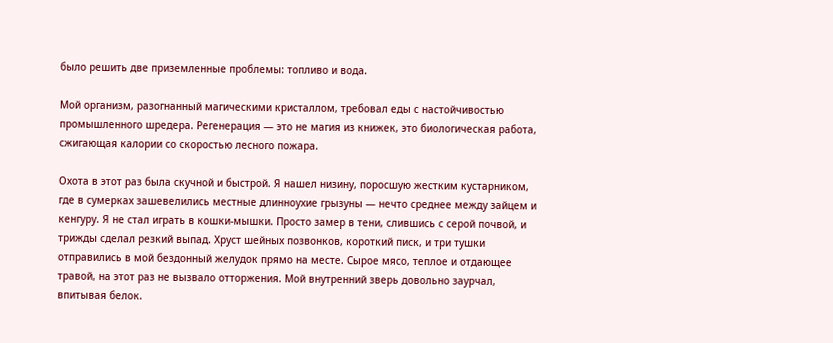было решить две приземленные проблемы: топливо и вода.

Мой организм, разогнанный магическими кристаллом, требовал еды с настойчивостью промышленного шредера. Регенерация — это не магия из книжек, это биологическая работа, сжигающая калории со скоростью лесного пожара.

Охота в этот раз была скучной и быстрой. Я нашел низину, поросшую жестким кустарником, где в сумерках зашевелились местные длинноухие грызуны — нечто среднее между зайцем и кенгуру. Я не стал играть в кошки-мышки. Просто замер в тени, слившись с серой почвой, и трижды сделал резкий выпад. Хруст шейных позвонков, короткий писк, и три тушки отправились в мой бездонный желудок прямо на месте. Сырое мясо, теплое и отдающее травой, на этот раз не вызвало отторжения. Мой внутренний зверь довольно заурчал, впитывая белок.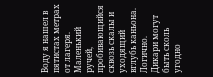Воду я нашел в пятистах метрах от лагеря. Маленький ручей, пробивающийся сквозь скалы и уходящий вглубь каньона. Логично. Дикари могут быть сколь угодно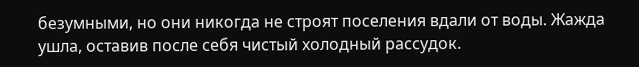безумными, но они никогда не строят поселения вдали от воды. Жажда ушла, оставив после себя чистый холодный рассудок.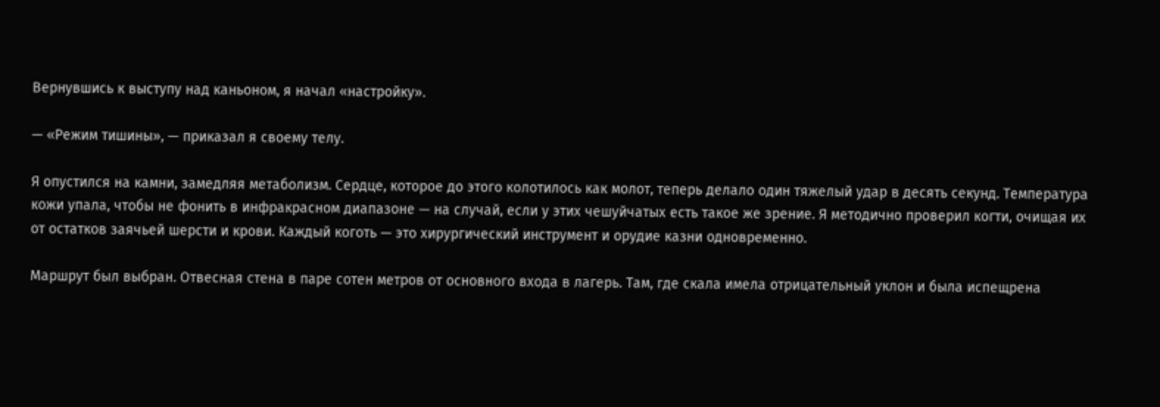Вернувшись к выступу над каньоном, я начал «настройку».

— «Режим тишины», — приказал я своему телу.

Я опустился на камни, замедляя метаболизм. Сердце, которое до этого колотилось как молот, теперь делало один тяжелый удар в десять секунд. Температура кожи упала, чтобы не фонить в инфракрасном диапазоне — на случай, если у этих чешуйчатых есть такое же зрение. Я методично проверил когти, очищая их от остатков заячьей шерсти и крови. Каждый коготь — это хирургический инструмент и орудие казни одновременно.

Маршрут был выбран. Отвесная стена в паре сотен метров от основного входа в лагерь. Там, где скала имела отрицательный уклон и была испещрена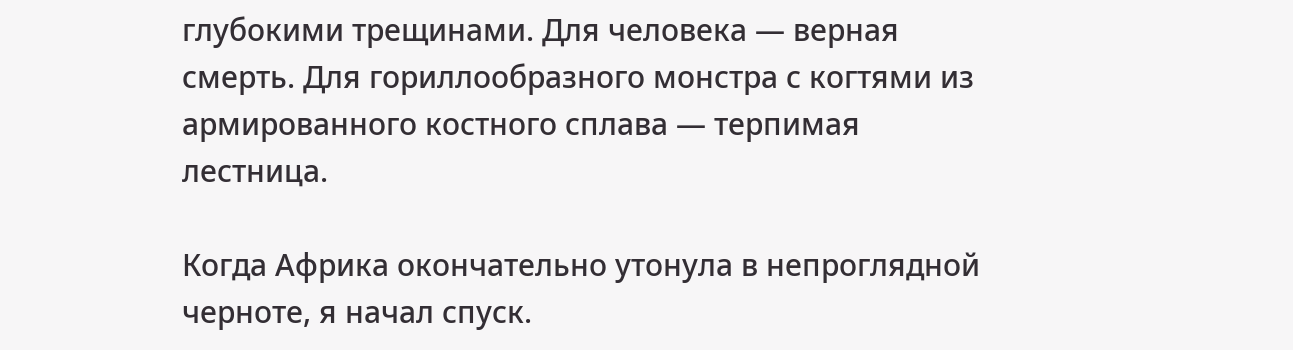глубокими трещинами. Для человека — верная смерть. Для гориллообразного монстра с когтями из армированного костного сплава — терпимая лестница.

Когда Африка окончательно утонула в непроглядной черноте, я начал спуск.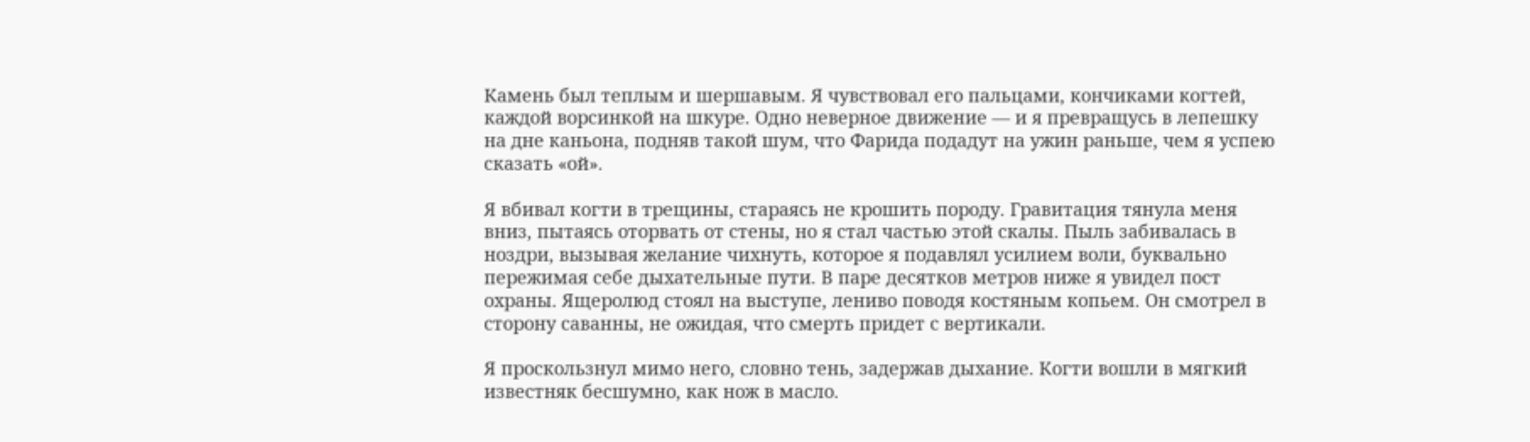Камень был теплым и шершавым. Я чувствовал его пальцами, кончиками когтей, каждой ворсинкой на шкуре. Одно неверное движение — и я превращусь в лепешку на дне каньона, подняв такой шум, что Фарида подадут на ужин раньше, чем я успею сказать «ой».

Я вбивал когти в трещины, стараясь не крошить породу. Гравитация тянула меня вниз, пытаясь оторвать от стены, но я стал частью этой скалы. Пыль забивалась в ноздри, вызывая желание чихнуть, которое я подавлял усилием воли, буквально пережимая себе дыхательные пути. В паре десятков метров ниже я увидел пост охраны. Ящеролюд стоял на выступе, лениво поводя костяным копьем. Он смотрел в сторону саванны, не ожидая, что смерть придет с вертикали.

Я проскользнул мимо него, словно тень, задержав дыхание. Когти вошли в мягкий известняк бесшумно, как нож в масло.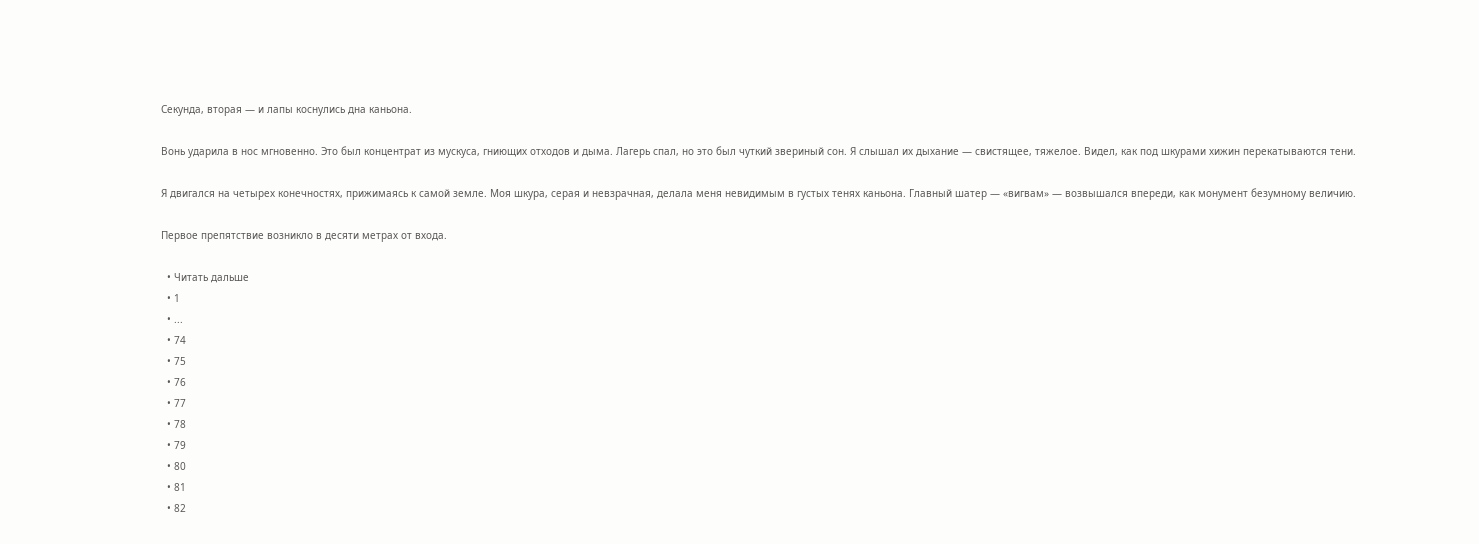Секунда, вторая — и лапы коснулись дна каньона.

Вонь ударила в нос мгновенно. Это был концентрат из мускуса, гниющих отходов и дыма. Лагерь спал, но это был чуткий звериный сон. Я слышал их дыхание — свистящее, тяжелое. Видел, как под шкурами хижин перекатываются тени.

Я двигался на четырех конечностях, прижимаясь к самой земле. Моя шкура, серая и невзрачная, делала меня невидимым в густых тенях каньона. Главный шатер — «вигвам» — возвышался впереди, как монумент безумному величию.

Первое препятствие возникло в десяти метрах от входа.

  • Читать дальше
  • 1
  • ...
  • 74
  • 75
  • 76
  • 77
  • 78
  • 79
  • 80
  • 81
  • 82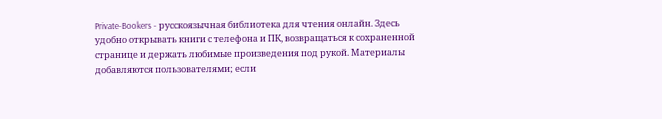Private-Bookers - русскоязычная библиотека для чтения онлайн. Здесь удобно открывать книги с телефона и ПК, возвращаться к сохраненной странице и держать любимые произведения под рукой. Материалы добавляются пользователями; если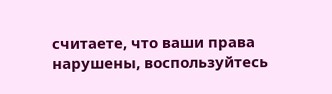считаете, что ваши права нарушены, воспользуйтесь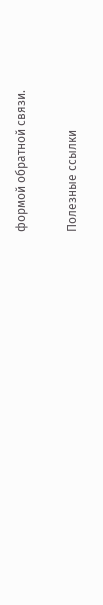формой обратной связи.

Полезные ссылки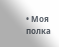• Моя полка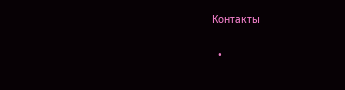Контакты

  •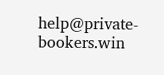help@private-bookers.win